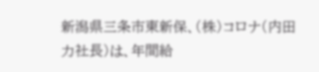新潟県三条市東新保、(株)コロナ(内田力社長)は、年間給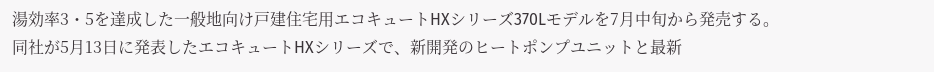湯効率3・5を達成した一般地向け戸建住宅用エコキュートHXシリーズ370Lモデルを7月中旬から発売する。
同社が5月13日に発表したエコキュートHXシリーズで、新開発のヒートポンプユニットと最新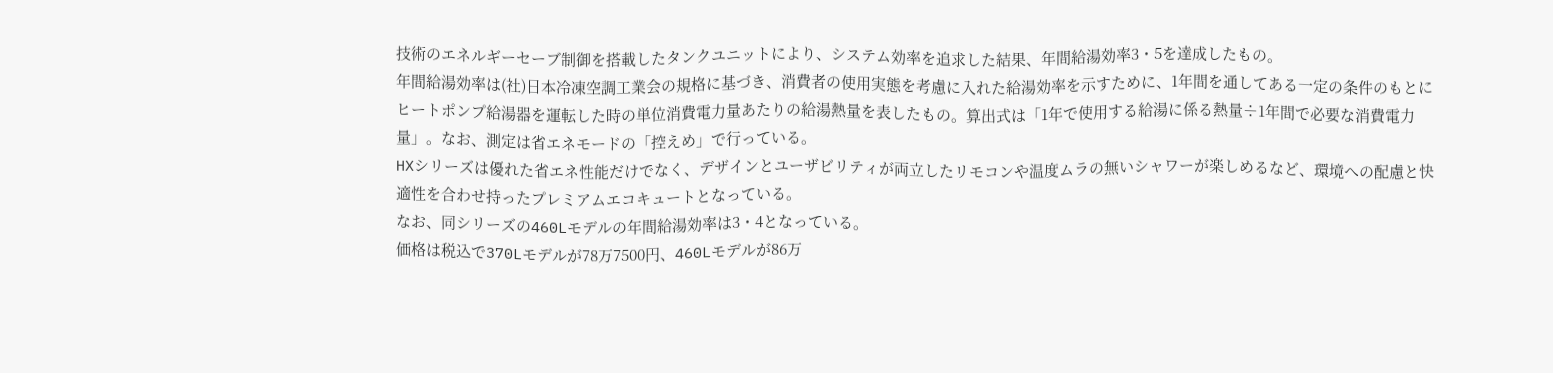技術のエネルギーセーブ制御を搭載したタンクユニットにより、システム効率を追求した結果、年間給湯効率3・5を達成したもの。
年間給湯効率は(社)日本冷凍空調工業会の規格に基づき、消費者の使用実態を考慮に入れた給湯効率を示すために、1年間を通してある一定の条件のもとにヒートポンプ給湯器を運転した時の単位消費電力量あたりの給湯熱量を表したもの。算出式は「1年で使用する給湯に係る熱量÷1年間で必要な消費電力量」。なお、測定は省エネモードの「控えめ」で行っている。
HXシリーズは優れた省エネ性能だけでなく、デザインとユーザビリティが両立したリモコンや温度ムラの無いシャワーが楽しめるなど、環境への配慮と快適性を合わせ持ったプレミアムエコキュートとなっている。
なお、同シリーズの460Lモデルの年間給湯効率は3・4となっている。
価格は税込で370Lモデルが78万7500円、460Lモデルが86万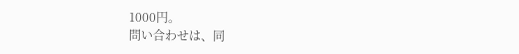1000円。
問い合わせは、同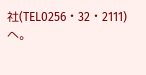社(TEL0256・32・2111)へ。